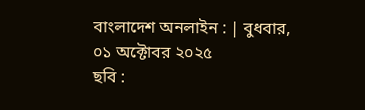বাংলাদেশ অনলাইন : | বুধবার, ০১ অক্টোবর ২০২৫
ছবি :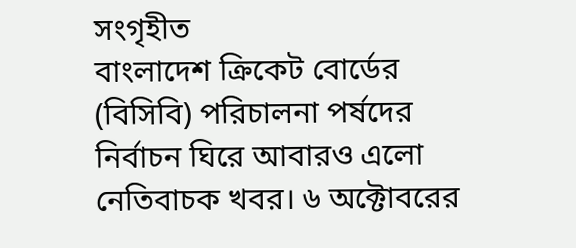সংগৃহীত
বাংলাদেশ ক্রিকেট বোর্ডের (বিসিবি) পরিচালনা পর্ষদের নির্বাচন ঘিরে আবারও এলো নেতিবাচক খবর। ৬ অক্টোবরের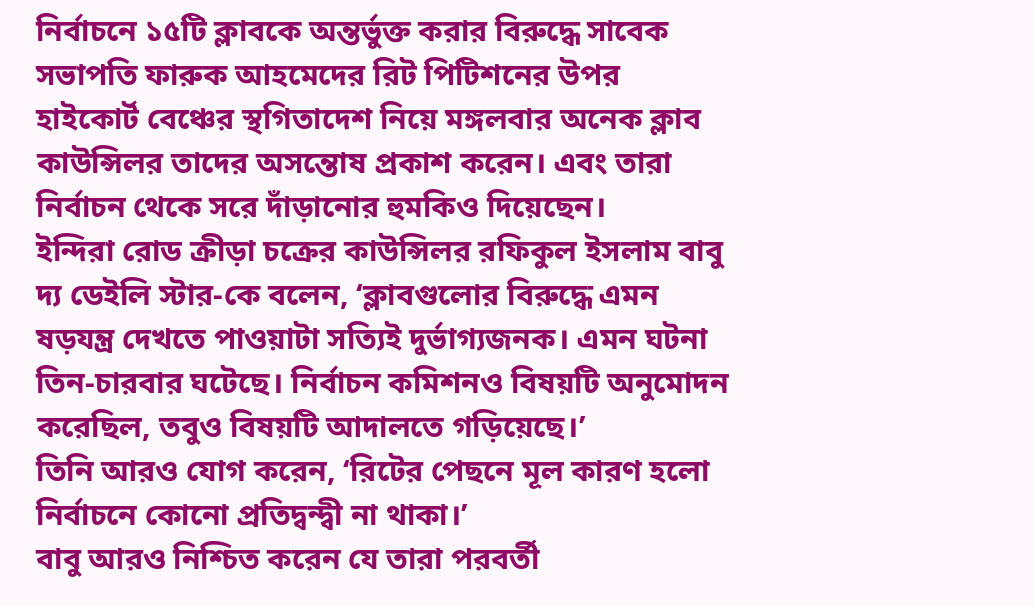নির্বাচনে ১৫টি ক্লাবকে অন্তর্ভুক্ত করার বিরুদ্ধে সাবেক সভাপতি ফারুক আহমেদের রিট পিটিশনের উপর হাইকোর্ট বেঞ্চের স্থগিতাদেশ নিয়ে মঙ্গলবার অনেক ক্লাব কাউন্সিলর তাদের অসন্তোষ প্রকাশ করেন। এবং তারা নির্বাচন থেকে সরে দাঁড়ানোর হুমকিও দিয়েছেন।
ইন্দিরা রোড ক্রীড়া চক্রের কাউন্সিলর রফিকুল ইসলাম বাবু দ্য ডেইলি স্টার-কে বলেন, ‘ক্লাবগুলোর বিরুদ্ধে এমন ষড়যন্ত্র দেখতে পাওয়াটা সত্যিই দুর্ভাগ্যজনক। এমন ঘটনা তিন-চারবার ঘটেছে। নির্বাচন কমিশনও বিষয়টি অনুমোদন করেছিল, তবুও বিষয়টি আদালতে গড়িয়েছে।’
তিনি আরও যোগ করেন, ‘রিটের পেছনে মূল কারণ হলো নির্বাচনে কোনো প্রতিদ্বন্দ্বী না থাকা।’
বাবু আরও নিশ্চিত করেন যে তারা পরবর্তী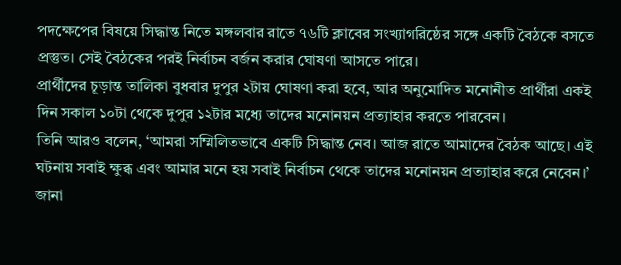পদক্ষেপের বিষয়ে সিদ্ধান্ত নিতে মঙ্গলবার রাতে ৭৬টি ক্লাবের সংখ্যাগরিষ্ঠের সঙ্গে একটি বৈঠকে বসতে প্রস্তুত। সেই বৈঠকের পরই নির্বাচন বর্জন করার ঘোষণা আসতে পারে।
প্রার্থীদের চূড়ান্ত তালিকা বুধবার দুপুর ২টায় ঘোষণা করা হবে, আর অনুমোদিত মনোনীত প্রার্থীরা একই দিন সকাল ১০টা থেকে দুপুর ১২টার মধ্যে তাদের মনোনয়ন প্রত্যাহার করতে পারবেন।
তিনি আরও বলেন, ‘আমরা সম্মিলিতভাবে একটি সিদ্ধান্ত নেব। আজ রাতে আমাদের বৈঠক আছে। এই ঘটনায় সবাই ক্ষুব্ধ এবং আমার মনে হয় সবাই নির্বাচন থেকে তাদের মনোনয়ন প্রত্যাহার করে নেবেন।’
জানা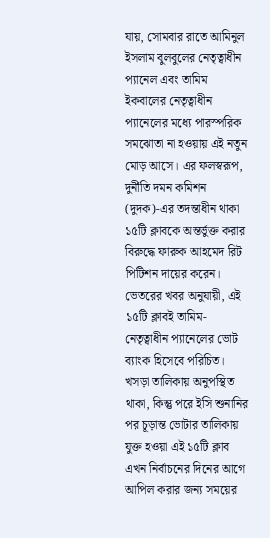যায়, সোমবার রাতে আমিনুল ইসলাম বুলবুলের নেতৃত্বাধীন প্যানেল এবং তামিম ইকবালের নেতৃত্বাধীন প্যানেলের মধ্যে পারস্পরিক সমঝোতা না হওয়ায় এই নতুন মোড় আসে। এর ফলস্বরূপ, দুর্নীতি দমন কমিশন (দুদক)-এর তদন্তাধীন থাকা ১৫টি ক্লাবকে অন্তর্ভুক্ত করার বিরুদ্ধে ফারুক আহমেদ রিট পিটিশন দায়ের করেন।
ভেতরের খবর অনুযায়ী, এই ১৫টি ক্লাবই তামিম-নেতৃত্বাধীন প্যানেলের ভোট ব্যাংক হিসেবে পরিচিত।
খসড়া তালিকায় অনুপস্থিত থাকা, কিন্তু পরে ইসি শুনানির পর চূড়ান্ত ভোটার তালিকায় যুক্ত হওয়া এই ১৫টি ক্লাব এখন নির্বাচনের দিনের আগে আপিল করার জন্য সময়ের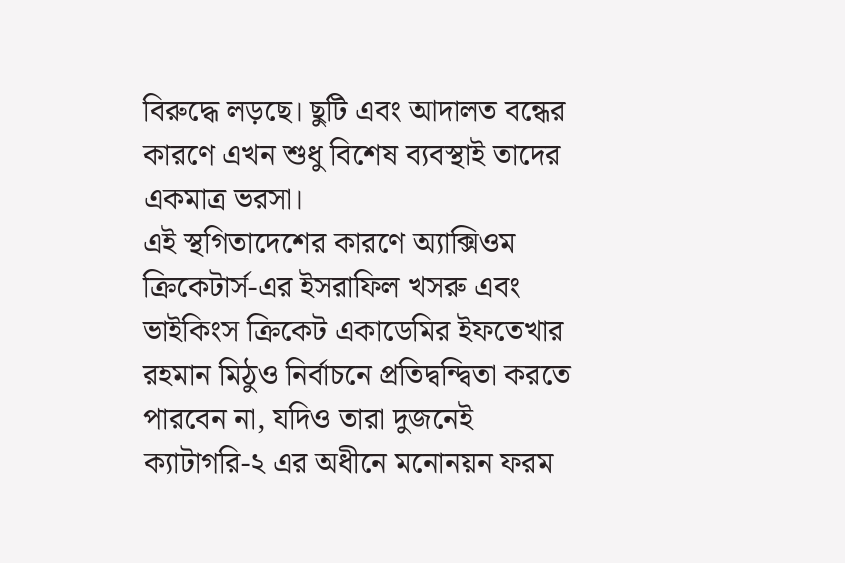বিরুদ্ধে লড়ছে। ছুটি এবং আদালত বন্ধের কারণে এখন শুধু বিশেষ ব্যবস্থাই তাদের একমাত্র ভরসা।
এই স্থগিতাদেশের কারণে অ্যাক্সিওম ক্রিকেটার্স-এর ইসরাফিল খসরু এবং ভাইকিংস ক্রিকেট একাডেমির ইফতেখার রহমান মিঠুও নির্বাচনে প্রতিদ্বন্দ্বিতা করতে পারবেন না, যদিও তারা দুজনেই ক্যাটাগরি-২ এর অধীনে মনোনয়ন ফরম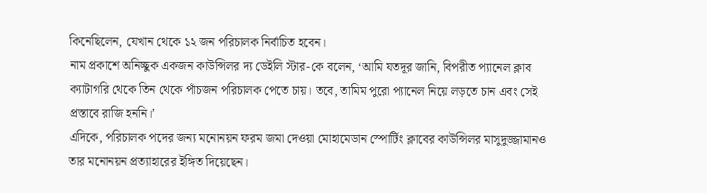কিনেছিলেন, যেখান থেকে ১২ জন পরিচালক নির্বাচিত হবেন।
নাম প্রকাশে অনিচ্ছুক একজন কাউন্সিলর দ্য ডেইলি স্টার-কে বলেন, ‘আমি যতদূর জানি, বিপরীত প্যানেল ক্লাব ক্যাটাগরি থেকে তিন থেকে পাঁচজন পরিচালক পেতে চায়। তবে, তামিম পুরো প্যানেল নিয়ে লড়তে চান এবং সেই প্রস্তাবে রাজি হননি।’
এদিকে, পরিচালক পদের জন্য মনোনয়ন ফরম জমা দেওয়া মোহামেডান স্পোর্টিং ক্লাবের কাউন্সিলর মাসুদুজ্জামানও তার মনোনয়ন প্রত্যাহারের ইঙ্গিত দিয়েছেন।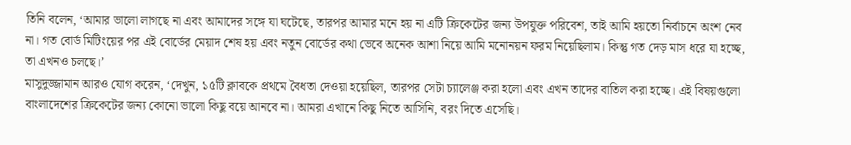তিনি বলেন, ‘আমার ভালো লাগছে না এবং আমাদের সঙ্গে যা ঘটেছে, তারপর আমার মনে হয় না এটি ক্রিকেটের জন্য উপযুক্ত পরিবেশ, তাই আমি হয়তো নির্বাচনে অংশ নেব না। গত বোর্ড মিটিংয়ের পর এই বোর্ডের মেয়াদ শেষ হয় এবং নতুন বোর্ডের কথা ভেবে অনেক আশা নিয়ে আমি মনোনয়ন ফরম নিয়েছিলাম। কিন্তু গত দেড় মাস ধরে যা হচ্ছে, তা এখনও চলছে।’
মাসুদুজ্জামান আরও যোগ করেন, ‘দেখুন, ১৫টি ক্লাবকে প্রথমে বৈধতা দেওয়া হয়েছিল, তারপর সেটা চ্যালেঞ্জ করা হলো এবং এখন তাদের বাতিল করা হচ্ছে। এই বিষয়গুলো বাংলাদেশের ক্রিকেটের জন্য কোনো ভালো কিছু বয়ে আনবে না। আমরা এখানে কিছু নিতে আসিনি, বরং দিতে এসেছি।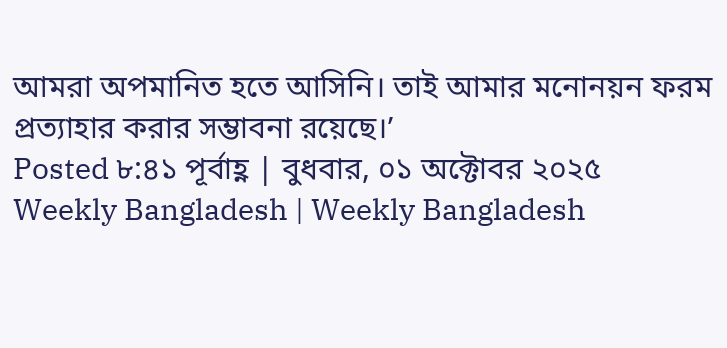আমরা অপমানিত হতে আসিনি। তাই আমার মনোনয়ন ফরম প্রত্যাহার করার সম্ভাবনা রয়েছে।’
Posted ৮:৪১ পূর্বাহ্ণ | বুধবার, ০১ অক্টোবর ২০২৫
Weekly Bangladesh | Weekly Bangladesh